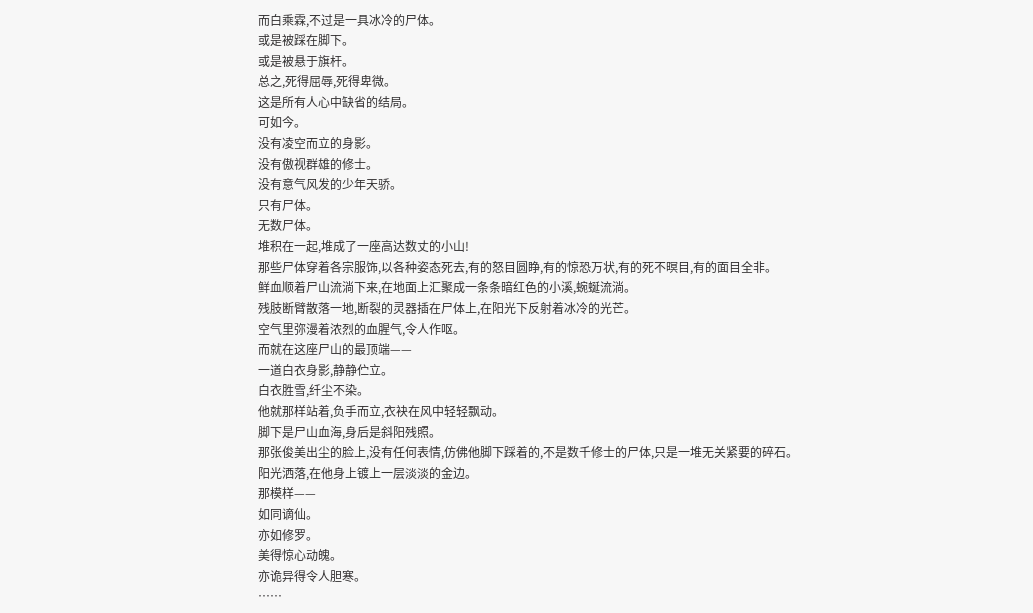而白乘霖,不过是一具冰冷的尸体。
或是被踩在脚下。
或是被悬于旗杆。
总之,死得屈辱,死得卑微。
这是所有人心中缺省的结局。
可如今。
没有凌空而立的身影。
没有傲视群雄的修士。
没有意气风发的少年天骄。
只有尸体。
无数尸体。
堆积在一起,堆成了一座高达数丈的小山!
那些尸体穿着各宗服饰,以各种姿态死去,有的怒目圆睁,有的惊恐万状,有的死不暝目,有的面目全非。
鲜血顺着尸山流淌下来,在地面上汇聚成一条条暗红色的小溪,蜿蜒流淌。
残肢断臂散落一地,断裂的灵器插在尸体上,在阳光下反射着冰冷的光芒。
空气里弥漫着浓烈的血腥气,令人作呕。
而就在这座尸山的最顶端——
一道白衣身影,静静伫立。
白衣胜雪,纤尘不染。
他就那样站着,负手而立,衣袂在风中轻轻飘动。
脚下是尸山血海,身后是斜阳残照。
那张俊美出尘的脸上,没有任何表情,仿佛他脚下踩着的,不是数千修士的尸体,只是一堆无关紧要的碎石。
阳光洒落,在他身上镀上一层淡淡的金边。
那模样——
如同谪仙。
亦如修罗。
美得惊心动魄。
亦诡异得令人胆寒。
……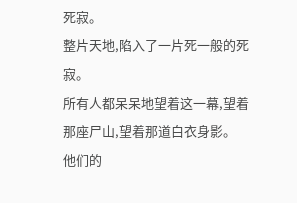死寂。
整片天地,陷入了一片死一般的死寂。
所有人都呆呆地望着这一幕,望着那座尸山,望着那道白衣身影。
他们的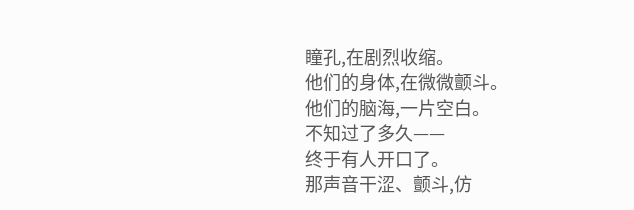瞳孔,在剧烈收缩。
他们的身体,在微微颤斗。
他们的脑海,一片空白。
不知过了多久——
终于有人开口了。
那声音干涩、颤斗,仿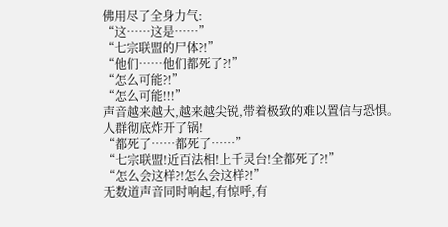佛用尽了全身力气:
“这……这是……”
“七宗联盟的尸体?!”
“他们……他们都死了?!”
“怎么可能?!”
“怎么可能!!!”
声音越来越大,越来越尖锐,带着极致的难以置信与恐惧。
人群彻底炸开了锅!
“都死了……都死了……”
“七宗联盟!近百法相!上千灵台!全都死了?!”
“怎么会这样?!怎么会这样?!”
无数道声音同时响起,有惊呼,有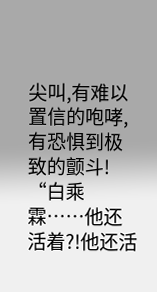尖叫,有难以置信的咆哮,有恐惧到极致的颤斗!
“白乘霖……他还活着?!他还活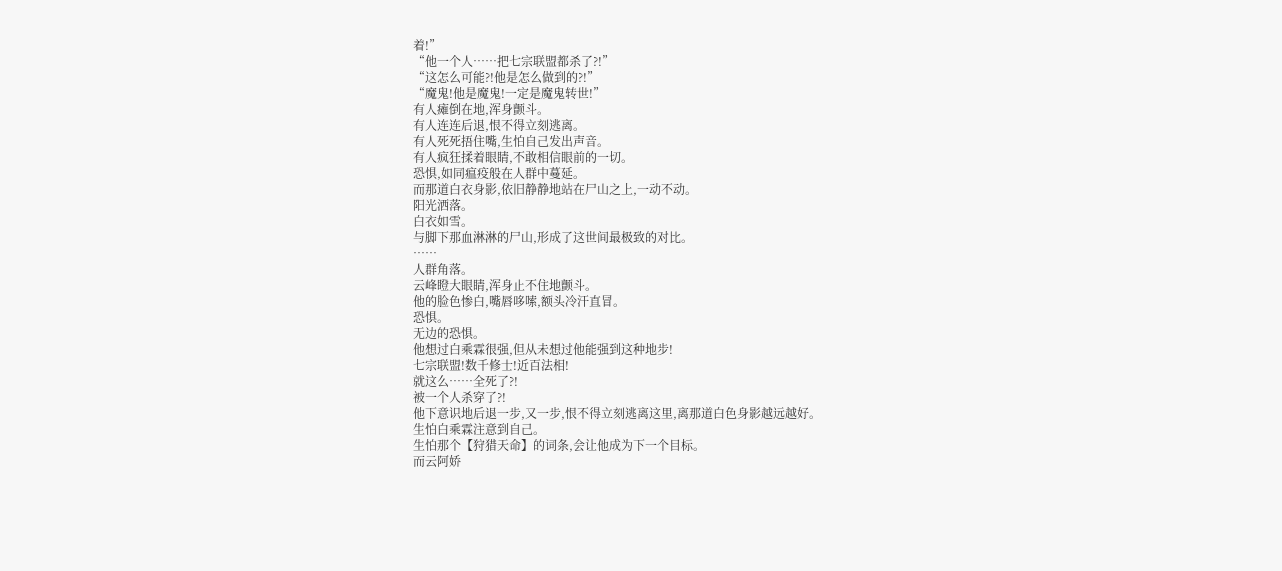着!”
“他一个人……把七宗联盟都杀了?!”
“这怎么可能?!他是怎么做到的?!”
“魔鬼!他是魔鬼!一定是魔鬼转世!”
有人瘫倒在地,浑身颤斗。
有人连连后退,恨不得立刻逃离。
有人死死捂住嘴,生怕自己发出声音。
有人疯狂揉着眼睛,不敢相信眼前的一切。
恐惧,如同瘟疫般在人群中蔓延。
而那道白衣身影,依旧静静地站在尸山之上,一动不动。
阳光洒落。
白衣如雪。
与脚下那血淋淋的尸山,形成了这世间最极致的对比。
……
人群角落。
云峰瞪大眼睛,浑身止不住地颤斗。
他的脸色惨白,嘴唇哆嗦,额头冷汗直冒。
恐惧。
无边的恐惧。
他想过白乘霖很强,但从未想过他能强到这种地步!
七宗联盟!数千修士!近百法相!
就这么……全死了?!
被一个人杀穿了?!
他下意识地后退一步,又一步,恨不得立刻逃离这里,离那道白色身影越远越好。
生怕白乘霖注意到自己。
生怕那个【狩猎天命】的词条,会让他成为下一个目标。
而云阿娇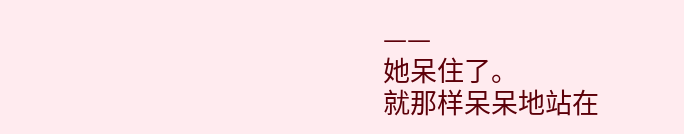——
她呆住了。
就那样呆呆地站在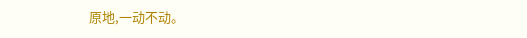原地,一动不动。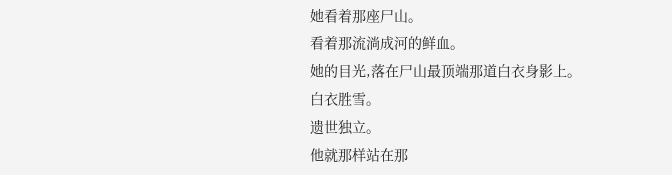她看着那座尸山。
看着那流淌成河的鲜血。
她的目光,落在尸山最顶端那道白衣身影上。
白衣胜雪。
遗世独立。
他就那样站在那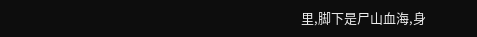里,脚下是尸山血海,身